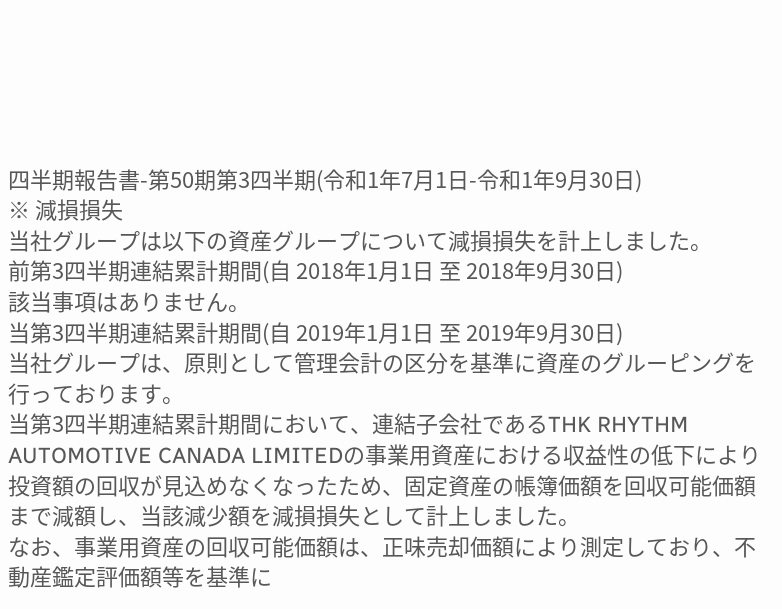四半期報告書-第50期第3四半期(令和1年7月1日-令和1年9月30日)
※ 減損損失
当社グループは以下の資産グループについて減損損失を計上しました。
前第3四半期連結累計期間(自 2018年1月1日 至 2018年9月30日)
該当事項はありません。
当第3四半期連結累計期間(自 2019年1月1日 至 2019年9月30日)
当社グループは、原則として管理会計の区分を基準に資産のグルーピングを行っております。
当第3四半期連結累計期間において、連結子会社であるTHK RHYTHM AUTOMOTIVE CANADA LIMITEDの事業用資産における収益性の低下により投資額の回収が見込めなくなったため、固定資産の帳簿価額を回収可能価額まで減額し、当該減少額を減損損失として計上しました。
なお、事業用資産の回収可能価額は、正味売却価額により測定しており、不動産鑑定評価額等を基準に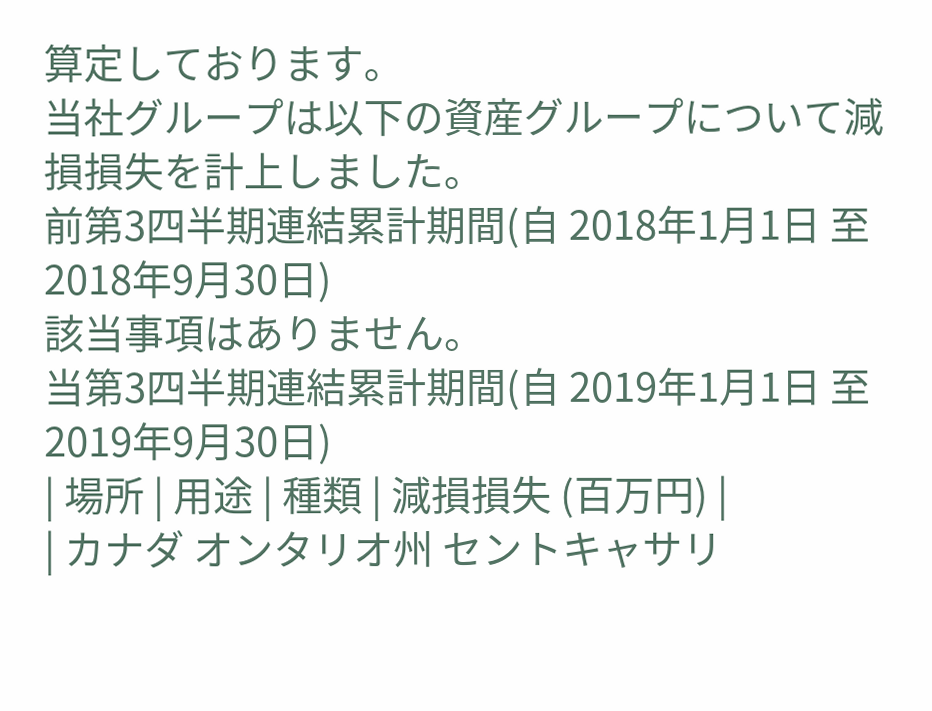算定しております。
当社グループは以下の資産グループについて減損損失を計上しました。
前第3四半期連結累計期間(自 2018年1月1日 至 2018年9月30日)
該当事項はありません。
当第3四半期連結累計期間(自 2019年1月1日 至 2019年9月30日)
| 場所 | 用途 | 種類 | 減損損失 (百万円) |
| カナダ オンタリオ州 セントキャサリ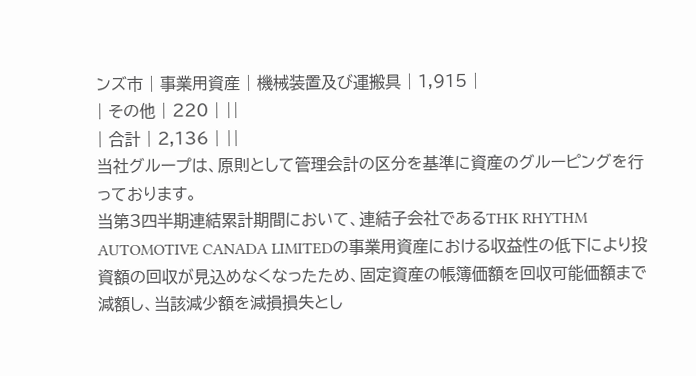ンズ市 | 事業用資産 | 機械装置及び運搬具 | 1,915 |
| その他 | 220 | ||
| 合計 | 2,136 | ||
当社グループは、原則として管理会計の区分を基準に資産のグルーピングを行っております。
当第3四半期連結累計期間において、連結子会社であるTHK RHYTHM AUTOMOTIVE CANADA LIMITEDの事業用資産における収益性の低下により投資額の回収が見込めなくなったため、固定資産の帳簿価額を回収可能価額まで減額し、当該減少額を減損損失とし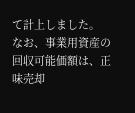て計上しました。
なお、事業用資産の回収可能価額は、正味売却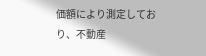価額により測定しており、不動産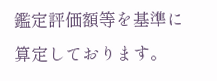鑑定評価額等を基準に算定しております。